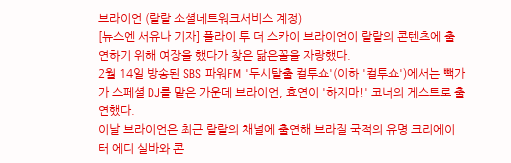브라이언 (랄랄 소셜네트워크서비스 계정)
[뉴스엔 서유나 기자] 플라이 투 더 스카이 브라이언이 랄랄의 콘텐츠에 출연하기 위해 여장을 했다가 찾은 닮은꼴을 자랑했다.
2월 14일 방송된 SBS 파워FM '두시탈출 컬투쇼'(이하 '컬투쇼')에서는 빽가가 스페셜 DJ를 맡은 가운데 브라이언, 효연이 '하지마!' 코너의 게스트로 출연했다.
이날 브라이언은 최근 랄랄의 채널에 출연해 브라질 국적의 유명 크리에이터 에디 실바와 콘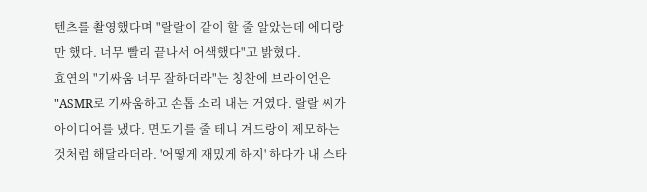텐츠를 촬영했다며 "랄랄이 같이 할 줄 알았는데 에디랑만 했다. 너무 빨리 끝나서 어색했다"고 밝혔다.
효연의 "기싸움 너무 잘하더라"는 칭찬에 브라이언은 "ASMR로 기싸움하고 손톱 소리 내는 거였다. 랄랄 씨가 아이디어를 냈다. 면도기를 줄 테니 겨드랑이 제모하는 것처럼 해달라더라. '어떻게 재밌게 하지' 하다가 내 스타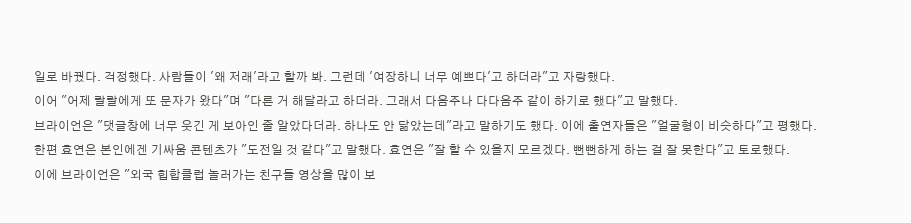일로 바꿨다. 걱정했다. 사람들이 '왜 저래'라고 할까 봐. 그런데 '여장하니 너무 예쁘다'고 하더라"고 자랑했다.
이어 "어제 랄랄에게 또 문자가 왔다"며 "다른 거 해달라고 하더라. 그래서 다음주나 다다음주 같이 하기로 했다"고 말했다.
브라이언은 "댓글창에 너무 웃긴 게 보아인 줄 알았다더라. 하나도 안 닮았는데"라고 말하기도 했다. 이에 출연자들은 "얼굴형이 비슷하다"고 평했다.
한편 효연은 본인에겐 기싸움 콘텐츠가 "도전일 것 같다"고 말했다. 효연은 "잘 할 수 있을지 모르겠다. 뻔뻔하게 하는 걸 잘 못한다"고 토로했다.
이에 브라이언은 "외국 힙합클럽 놀러가는 친구들 영상을 많이 보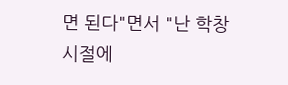면 된다"면서 "난 학창시절에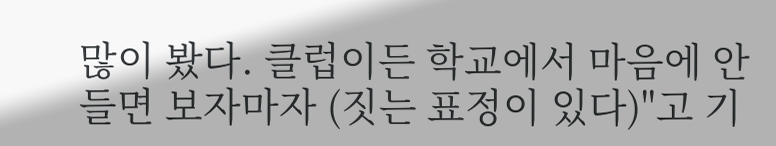많이 봤다. 클럽이든 학교에서 마음에 안 들면 보자마자 (짓는 표정이 있다)"고 기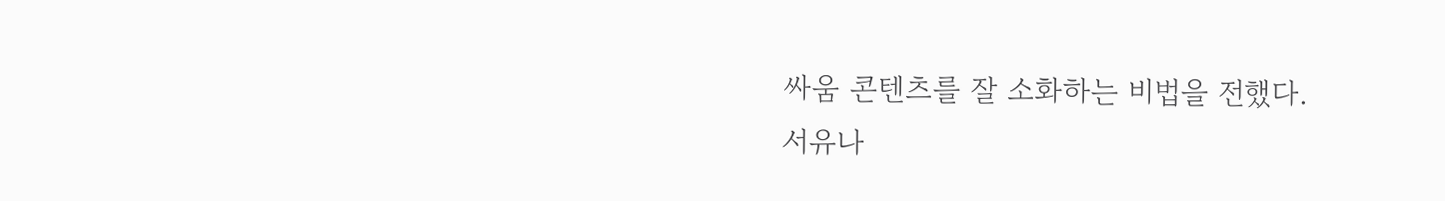싸움 콘텐츠를 잘 소화하는 비법을 전했다.
서유나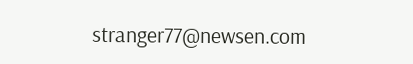stranger77@newsen.com